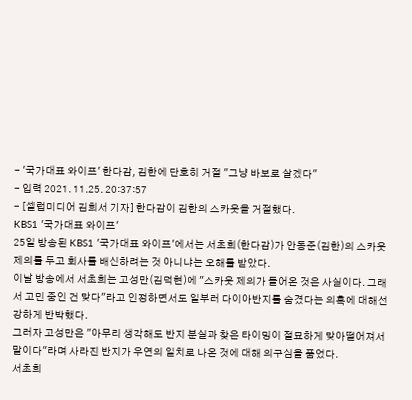- '국가대표 와이프' 한다감, 김한에 단호히 거절 "그냥 바보로 살겠다"
- 입력 2021. 11.25. 20:37:57
- [셀럽미디어 김희서 기자] 한다감이 김한의 스카웃을 거절했다.
KBS1 '국가대표 와이프'
25일 방송된 KBS1 '국가대표 와이프'에서는 서초희(한다감)가 안동준(김한)의 스카웃 제의를 두고 회사를 배신하려는 것 아니냐는 오해를 받았다.
이날 방송에서 서초희는 고성만(김덕현)에 "스카웃 제의가 들어온 것은 사실이다. 그래서 고민 중인 건 맞다"라고 인정하면서도 일부러 다이아반지를 숨겼다는 의혹에 대해선 강하게 반박했다.
그러자 고성만은 "아무리 생각해도 반지 분실과 찾은 타이밍이 절묘하게 맞아떨어져서 말이다"라며 사라진 반지가 우연의 일치로 나온 것에 대해 의구심을 품었다.
서초희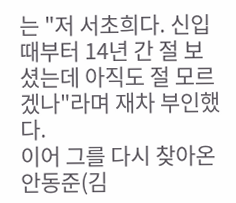는 "저 서초희다. 신입 때부터 14년 간 절 보셨는데 아직도 절 모르겠나"라며 재차 부인했다.
이어 그를 다시 찾아온 안동준(김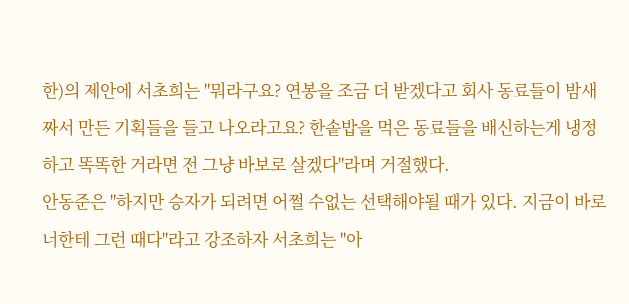한)의 제안에 서초희는 "뭐라구요? 연봉을 조금 더 받겠다고 회사 동료들이 밤새 짜서 만든 기획들을 들고 나오라고요? 한솥밥을 먹은 동료들을 배신하는게 냉정하고 똑똑한 거라면 전 그냥 바보로 살겠다"라며 거절했다.
안동준은 "하지만 승자가 되려면 어쩔 수없는 선택해야될 때가 있다. 지금이 바로 너한테 그런 때다"라고 강조하자 서초희는 "아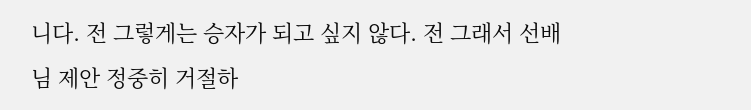니다. 전 그렇게는 승자가 되고 싶지 않다. 전 그래서 선배님 제안 정중히 거절하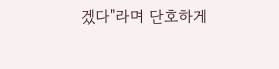겠다"라며 단호하게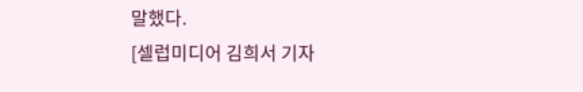말했다.
[셀럽미디어 김희서 기자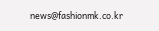news@fashionmk.co.kr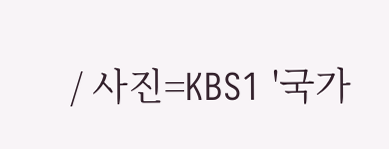/ 사진=KBS1 '국가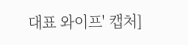대표 와이프' 캡처]